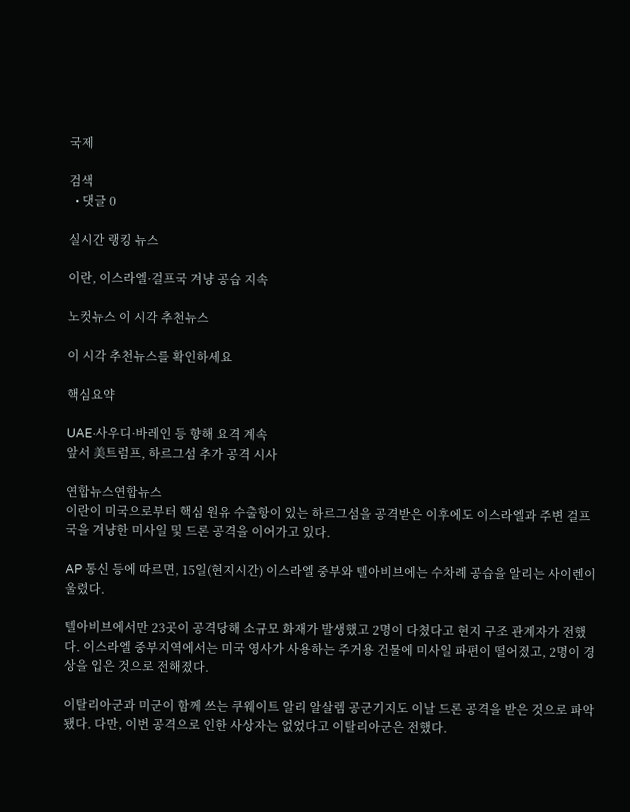국제

검색
  • 댓글 0

실시간 랭킹 뉴스

이란, 이스라엘·걸프국 겨냥 공습 지속

노컷뉴스 이 시각 추천뉴스

이 시각 추천뉴스를 확인하세요

핵심요약

UAE·사우디·바레인 등 향해 요격 계속
앞서 美트럼프, 하르그섬 추가 공격 시사

연합뉴스연합뉴스
이란이 미국으로부터 핵심 원유 수출항이 있는 하르그섬을 공격받은 이후에도 이스라엘과 주변 걸프국을 겨냥한 미사일 및 드론 공격을 이어가고 있다.

AP 통신 등에 따르면, 15일(현지시간) 이스라엘 중부와 텔아비브에는 수차례 공습을 알리는 사이렌이 울렸다.

텔아비브에서만 23곳이 공격당해 소규모 화재가 발생했고 2명이 다쳤다고 현지 구조 관계자가 전했다. 이스라엘 중부지역에서는 미국 영사가 사용하는 주거용 건물에 미사일 파편이 떨어졌고, 2명이 경상을 입은 것으로 전해졌다.

이탈리아군과 미군이 함께 쓰는 쿠웨이트 알리 알살렘 공군기지도 이날 드론 공격을 받은 것으로 파악됐다. 다만, 이번 공격으로 인한 사상자는 없었다고 이탈리아군은 전했다.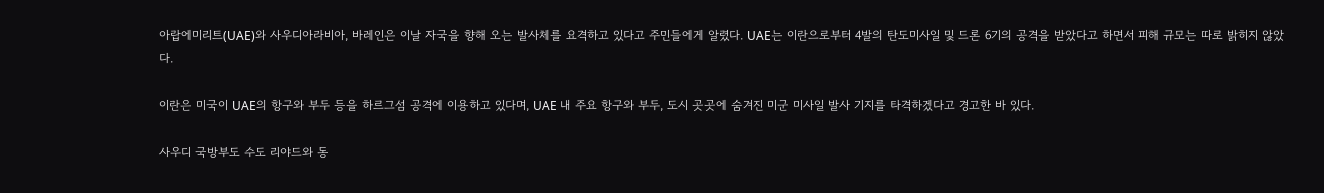아랍에미리트(UAE)와 사우디아라비아, 바레인은 이날 자국을 향해 오는 발사체를 요격하고 있다고 주민들에게 알렸다. UAE는 이란으로부터 4발의 탄도미사일 및 드론 6기의 공격을 받았다고 하면서 피해 규모는 따로 밝히지 않았다.

이란은 미국이 UAE의 항구와 부두 등을 하르그섬 공격에 이용하고 있다며, UAE 내 주요 항구와 부두, 도시 곳곳에 숨겨진 미군 미사일 발사 기지를 타격하겠다고 경고한 바 있다.

사우디 국방부도 수도 리야드와 동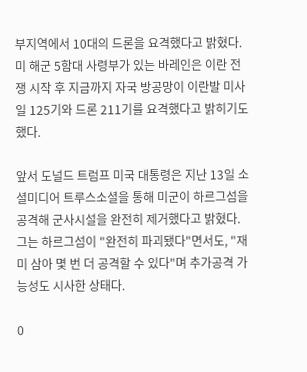부지역에서 10대의 드론을 요격했다고 밝혔다. 미 해군 5함대 사령부가 있는 바레인은 이란 전쟁 시작 후 지금까지 자국 방공망이 이란발 미사일 125기와 드론 211기를 요격했다고 밝히기도 했다.

앞서 도널드 트럼프 미국 대통령은 지난 13일 소셜미디어 트루스소셜을 통해 미군이 하르그섬을 공격해 군사시설을 완전히 제거했다고 밝혔다. 그는 하르그섬이 "완전히 파괴됐다"면서도, "재미 삼아 몇 번 더 공격할 수 있다"며 추가공격 가능성도 시사한 상태다.

0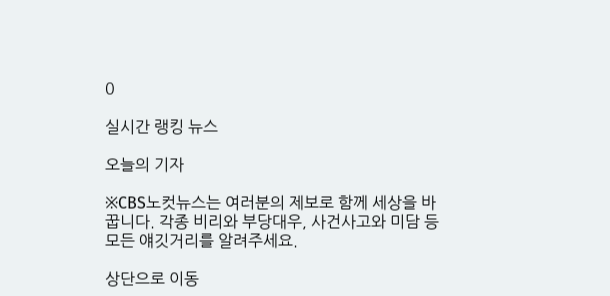0

실시간 랭킹 뉴스

오늘의 기자

※CBS노컷뉴스는 여러분의 제보로 함께 세상을 바꿉니다. 각종 비리와 부당대우, 사건사고와 미담 등 모든 얘깃거리를 알려주세요.

상단으로 이동